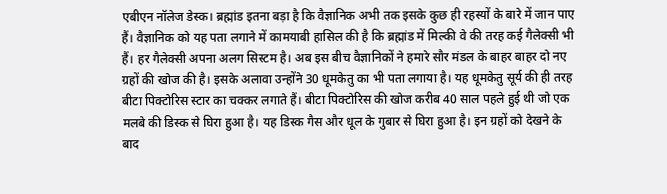एबीएन नॉलेज डेस्क। ब्रह्मांड इतना बड़ा है कि वैज्ञानिक अभी तक इसके कुछ ही रहस्यों के बारे में जान पाए हैं। वैज्ञानिक को यह पता लगाने में कामयाबी हासिल की है कि ब्रह्मांड में मिल्की वे की तरह कई गैलेक्सी भी हैं। हर गैलेक्सी अपना अलग सिस्टम है। अब इस बीच वैज्ञानिकों ने हमारे सौर मंडल के बाहर बाहर दो नए ग्रहों की खोज की है। इसके अलावा उन्होंने 30 धूमकेतु का भी पता लगाया है। यह धूमकेतु सूर्य की ही तरह बीटा पिक्टोरिस स्टार का चक्कर लगाते हैं। बीटा पिक्टोरिस की खोज करीब 40 साल पहले हुई थी जो एक मलबे की डिस्क से घिरा हुआ है। यह डिस्क गैस और धूल के गुबार से घिरा हुआ है। इन ग्रहों को देखने के बाद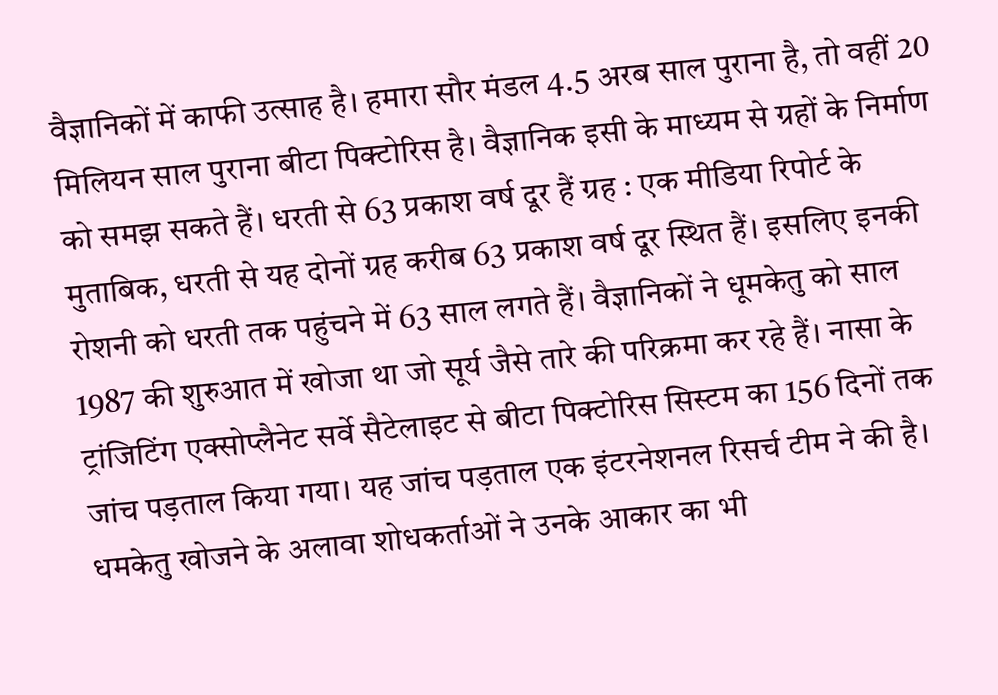वैज्ञानिकों में काफी उत्साह है। हमारा सौर मंडल 4.5 अरब साल पुराना है, तो वहीं 20 मिलियन साल पुराना बीटा पिक्टोरिस है। वैज्ञानिक इसी के माध्यम से ग्रहों के निर्माण को समझ सकते हैं। धरती से 63 प्रकाश वर्ष दूर हैं ग्रह : एक मीडिया रिपोर्ट के मुताबिक, धरती से यह दोनों ग्रह करीब 63 प्रकाश वर्ष दूर स्थित हैं। इसलिए इनकी रोशनी को धरती तक पहुंचने में 63 साल लगते हैं। वैज्ञानिकों ने धूमकेतु को साल 1987 की शुरुआत में खोजा था जो सूर्य जैसे तारे की परिक्रमा कर रहे हैं। नासा के ट्रांजिटिंग एक्सोप्लैनेट सर्वे सैटेलाइट से बीटा पिक्टोरिस सिस्टम का 156 दिनों तक जांच पड़ताल किया गया। यह जांच पड़ताल एक इंटरनेशनल रिसर्च टीम ने की है। धमकेतु खोजने के अलावा शोधकर्ताओं ने उनके आकार का भी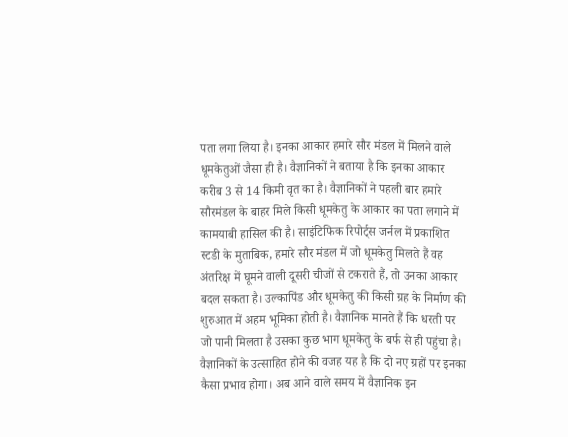पता लगा लिया है। इनका आकार हमारे सौर मंडल में मिलने वाले धूमकेतुओं जैसा ही है। वैज्ञानिकों ने बताया है कि इनका आकार करीब 3 से 14 किमी वृत का है। वैज्ञानिकों ने पहली बार हमारे सौरमंडल के बाहर मिले किसी धूमकेतु के आकार का पता लगाने में कामयाबी हासिल की है। साइंटिफिक रिपोर्ट्स जर्नल में प्रकाशित स्टडी के मुताबिक, हमारे सौर मंडल में जो धूमकेतु मिलते हैं वह अंतरिक्ष में घूमने वाली दूसरी चीजों से टकराते हैं, तो उनका आकार बदल सकता है। उल्कापिंड और धूमकेतु की किसी ग्रह के निर्माण की शुरुआत में अहम भूमिका होती है। वैज्ञानिक मानते हैं कि धरती पर जो पानी मिलता है उसका कुछ भाग धूमकेतु के बर्फ से ही पहुंचा है। वैज्ञानिकों के उत्साहित होने की वजह यह है कि दो नए ग्रहों पर इनका कैसा प्रभाव होगा। अब आने वाले समय में वैज्ञानिक इन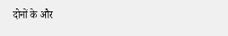दोनों के और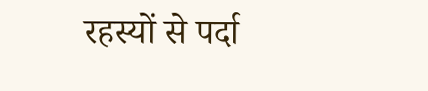रहस्यों से पर्दा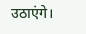उठाएंगे।